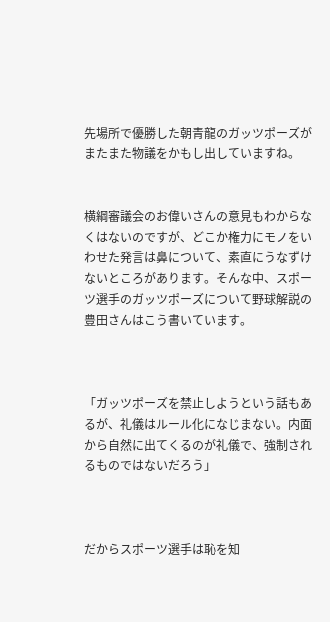先場所で優勝した朝青龍のガッツポーズがまたまた物議をかもし出していますね。


横綱審議会のお偉いさんの意見もわからなくはないのですが、どこか権力にモノをいわせた発言は鼻について、素直にうなずけないところがあります。そんな中、スポーツ選手のガッツポーズについて野球解説の豊田さんはこう書いています。



「ガッツポーズを禁止しようという話もあるが、礼儀はルール化になじまない。内面から自然に出てくるのが礼儀で、強制されるものではないだろう」



だからスポーツ選手は恥を知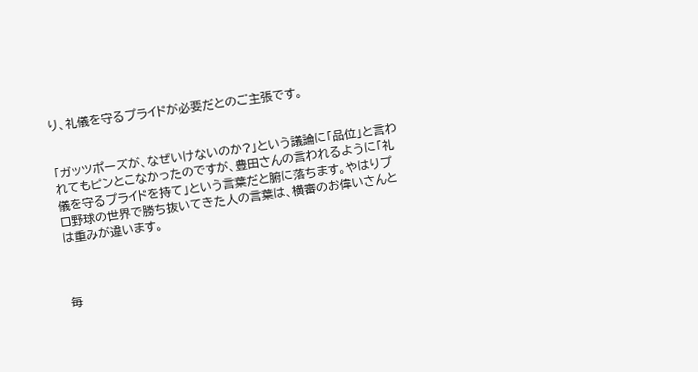り、礼儀を守るプライドが必要だとのご主張です。


「ガッツポーズが、なぜいけないのか?」という議論に「品位」と言われてもピンとこなかったのですが、豊田さんの言われるように「礼儀を守るプライドを持て」という言葉だと腑に落ちます。やはりプロ野球の世界で勝ち抜いてきた人の言葉は、横審のお偉いさんとは重みが違います。



毎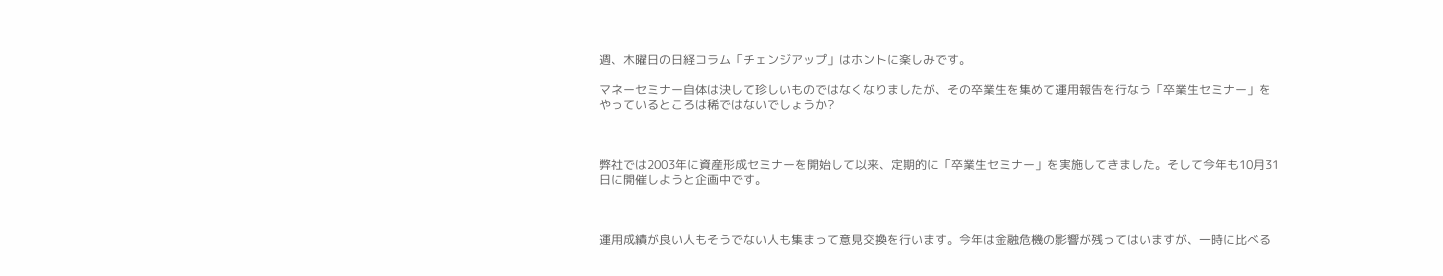週、木曜日の日経コラム「チェンジアップ」はホントに楽しみです。

マネーセミナー自体は決して珍しいものではなくなりましたが、その卒業生を集めて運用報告を行なう「卒業生セミナー」をやっているところは稀ではないでしょうか?



弊社では2003年に資産形成セミナーを開始して以来、定期的に「卒業生セミナー」を実施してきました。そして今年も10月31日に開催しようと企画中です。



運用成績が良い人もそうでない人も集まって意見交換を行います。今年は金融危機の影響が残ってはいますが、一時に比べる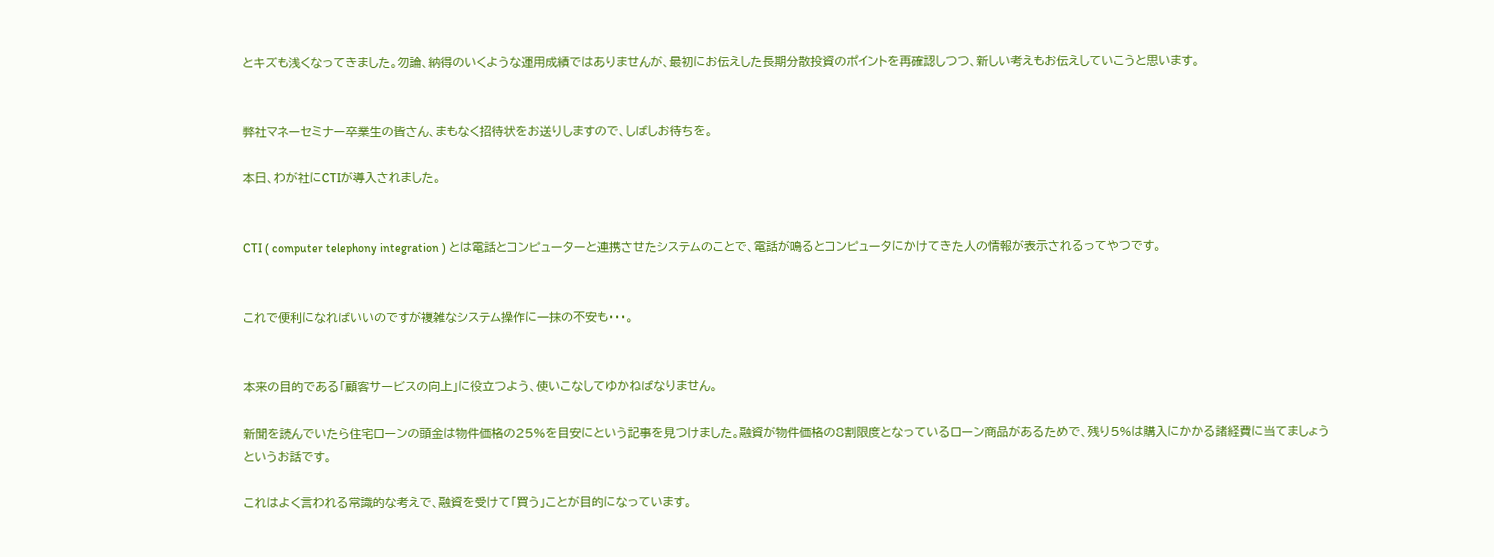とキズも浅くなってきました。勿論、納得のいくような運用成績ではありませんが、最初にお伝えした長期分散投資のポイントを再確認しつつ、新しい考えもお伝えしていこうと思います。


弊社マネーセミナー卒業生の皆さん、まもなく招待状をお送りしますので、しばしお待ちを。

本日、わが社にCTIが導入されました。


CTI ( computer telephony integration ) とは電話とコンピューターと連携させたシステムのことで、電話が鳴るとコンピュータにかけてきた人の情報が表示されるってやつです。


これで便利になればいいのですが複雑なシステム操作に一抹の不安も・・・。


本来の目的である「顧客サービスの向上」に役立つよう、使いこなしてゆかねばなりません。

新聞を読んでいたら住宅ローンの頭金は物件価格の25%を目安にという記事を見つけました。融資が物件価格の8割限度となっているローン商品があるためで、残り5%は購入にかかる諸経費に当てましょうというお話です。

これはよく言われる常識的な考えで、融資を受けて「買う」ことが目的になっています。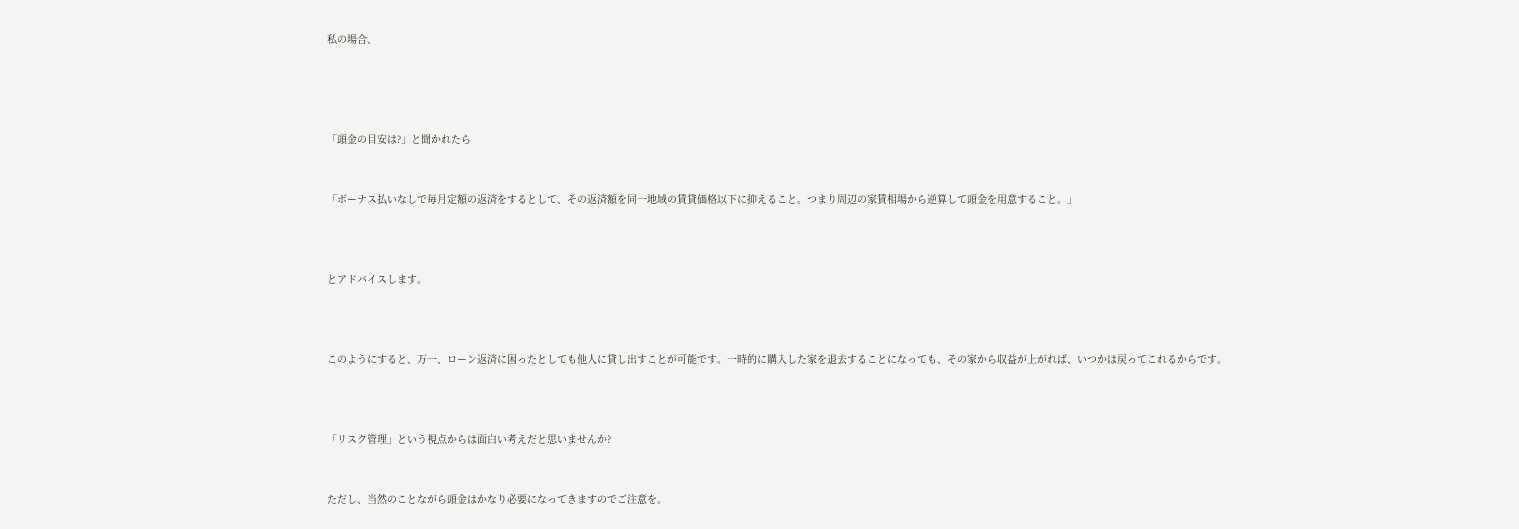私の場合、




「頭金の目安は?」と聞かれたら


「ボーナス払いなしで毎月定額の返済をするとして、その返済額を同一地域の賃貸価格以下に抑えること。つまり周辺の家賃相場から逆算して頭金を用意すること。」



とアドバイスします。



このようにすると、万一、ローン返済に困ったとしても他人に貸し出すことが可能です。一時的に購入した家を退去することになっても、その家から収益が上がれば、いつかは戻ってこれるからです。



「リスク管理」という視点からは面白い考えだと思いませんか?


ただし、当然のことながら頭金はかなり必要になってきますのでご注意を。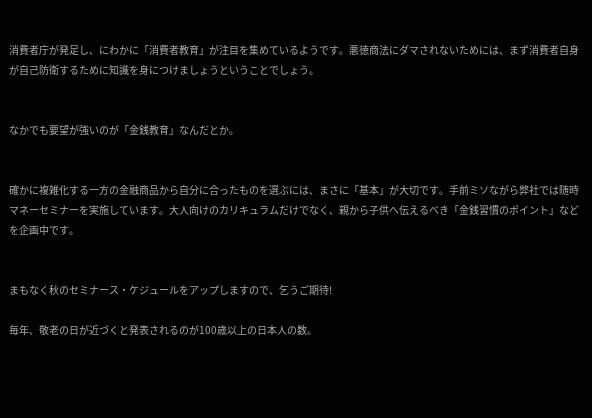消費者庁が発足し、にわかに「消費者教育」が注目を集めているようです。悪徳商法にダマされないためには、まず消費者自身が自己防衛するために知識を身につけましょうということでしょう。


なかでも要望が強いのが「金銭教育」なんだとか。


確かに複雑化する一方の金融商品から自分に合ったものを選ぶには、まさに「基本」が大切です。手前ミソながら弊社では随時マネーセミナーを実施しています。大人向けのカリキュラムだけでなく、親から子供へ伝えるべき「金銭習慣のポイント」などを企画中です。


まもなく秋のセミナース・ケジュールをアップしますので、乞うご期待!

毎年、敬老の日が近づくと発表されるのが100歳以上の日本人の数。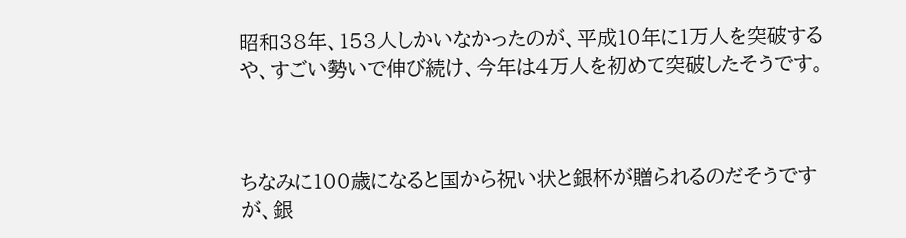昭和38年、153人しかいなかったのが、平成10年に1万人を突破するや、すごい勢いで伸び続け、今年は4万人を初めて突破したそうです。



ちなみに100歳になると国から祝い状と銀杯が贈られるのだそうですが、銀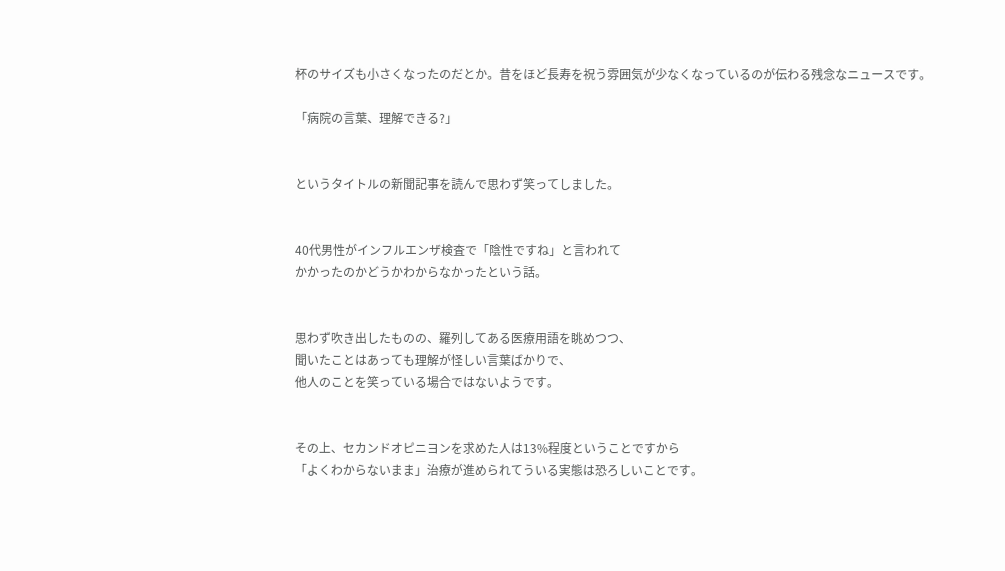杯のサイズも小さくなったのだとか。昔をほど長寿を祝う雰囲気が少なくなっているのが伝わる残念なニュースです。

「病院の言葉、理解できる?」


というタイトルの新聞記事を読んで思わず笑ってしました。


40代男性がインフルエンザ検査で「陰性ですね」と言われて
かかったのかどうかわからなかったという話。


思わず吹き出したものの、羅列してある医療用語を眺めつつ、
聞いたことはあっても理解が怪しい言葉ばかりで、
他人のことを笑っている場合ではないようです。


その上、セカンドオピニヨンを求めた人は13%程度ということですから
「よくわからないまま」治療が進められてういる実態は恐ろしいことです。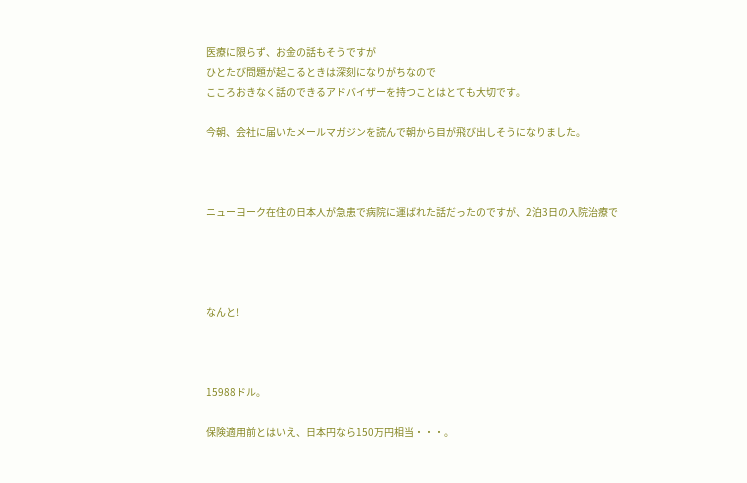医療に限らず、お金の話もそうですが
ひとたび問題が起こるときは深刻になりがちなので
こころおきなく話のできるアドバイザーを持つことはとても大切です。

今朝、会社に届いたメールマガジンを読んで朝から目が飛び出しそうになりました。



ニューヨーク在住の日本人が急患で病院に運ばれた話だったのですが、2泊3日の入院治療で




なんと!



15988ドル。

保険適用前とはいえ、日本円なら150万円相当・・・。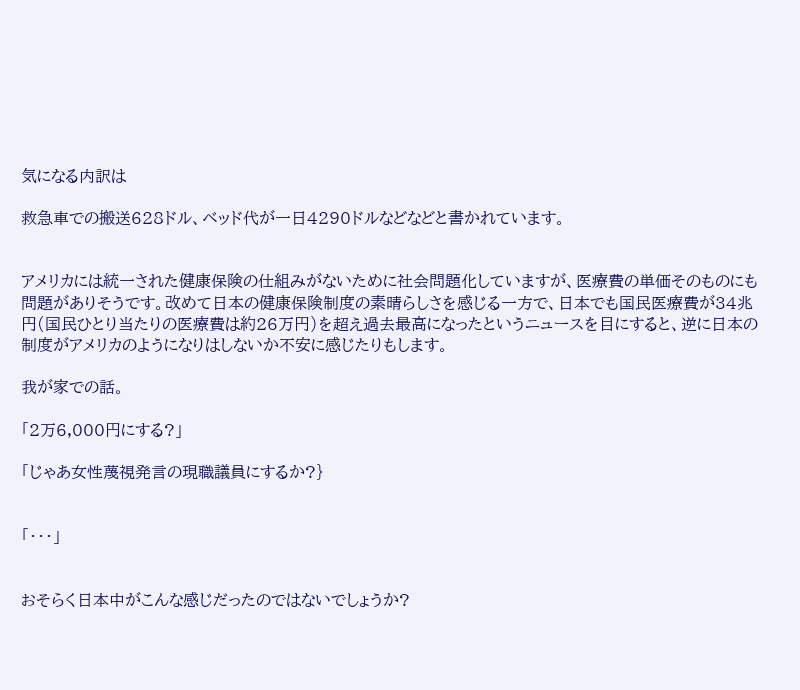気になる内訳は

救急車での搬送628ドル、ベッド代が一日4290ドルなどなどと書かれています。


アメリカには統一された健康保険の仕組みがないために社会問題化していますが、医療費の単価そのものにも問題がありそうです。改めて日本の健康保険制度の素晴らしさを感じる一方で、日本でも国民医療費が34兆円(国民ひとり当たりの医療費は約26万円)を超え過去最高になったというニュースを目にすると、逆に日本の制度がアメリカのようになりはしないか不安に感じたりもします。

我が家での話。

「2万6,000円にする?」

「じゃあ女性蔑視発言の現職議員にするか?}


「・・・」


おそらく日本中がこんな感じだったのではないでしょうか?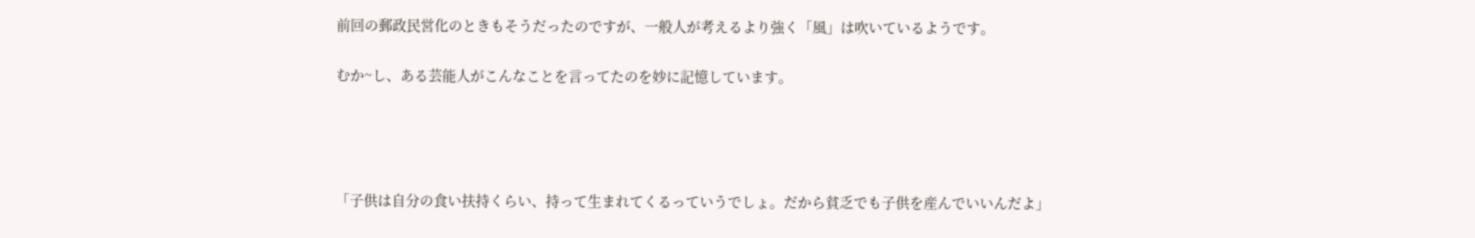前回の郵政民営化のときもそうだったのですが、一般人が考えるより強く「風」は吹いているようです。

むか~し、ある芸能人がこんなことを言ってたのを妙に記憶しています。




「子供は自分の食い扶持くらい、持って生まれてくるっていうでしょ。だから貧乏でも子供を産んでいいんだよ」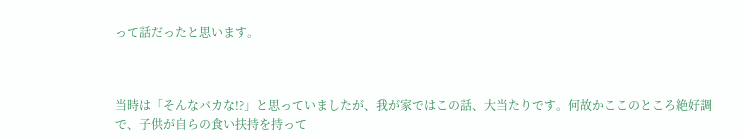って話だったと思います。



当時は「そんなバカな!?」と思っていましたが、我が家ではこの話、大当たりです。何故かここのところ絶好調で、子供が自らの食い扶持を持って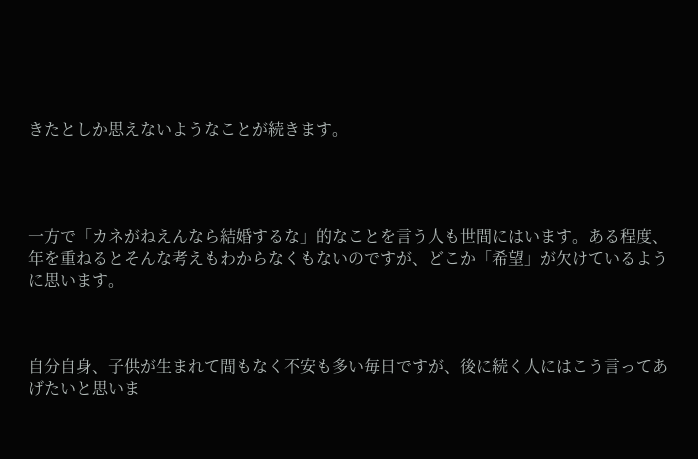きたとしか思えないようなことが続きます。




一方で「カネがねえんなら結婚するな」的なことを言う人も世間にはいます。ある程度、年を重ねるとそんな考えもわからなくもないのですが、どこか「希望」が欠けているように思います。



自分自身、子供が生まれて間もなく不安も多い毎日ですが、後に続く人にはこう言ってあげたいと思いま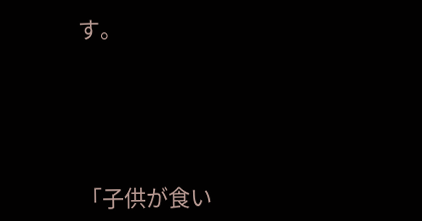す。






「子供が食い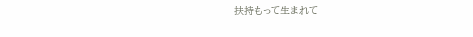扶持もって生まれて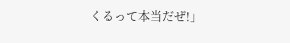くるって本当だぜ!」